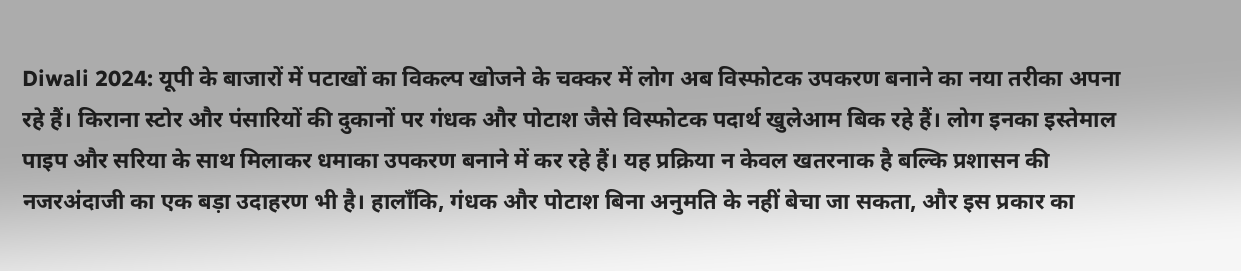Diwali 2024: यूपी के बाजारों में पटाखों का विकल्प खोजने के चक्कर में लोग अब विस्फोटक उपकरण बनाने का नया तरीका अपना रहे हैं। किराना स्टोर और पंसारियों की दुकानों पर गंधक और पोटाश जैसे विस्फोटक पदार्थ खुलेआम बिक रहे हैं। लोग इनका इस्तेमाल पाइप और सरिया के साथ मिलाकर धमाका उपकरण बनाने में कर रहे हैं। यह प्रक्रिया न केवल खतरनाक है बल्कि प्रशासन की नजरअंदाजी का एक बड़ा उदाहरण भी है। हालाँकि, गंधक और पोटाश बिना अनुमति के नहीं बेचा जा सकता, और इस प्रकार का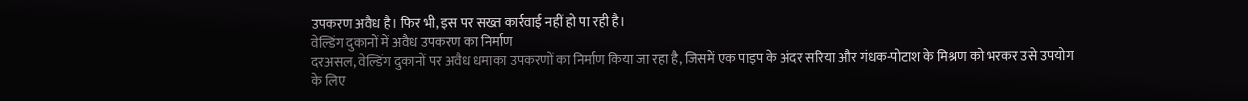उपकरण अवैध है। फिर भी, इस पर सख्त कार्रवाई नहीं हो पा रही है।
वेल्डिंग दुकानों में अवैध उपकरण का निर्माण
दरअसल, वेल्डिंग दुकानों पर अवैध धमाका उपकरणों का निर्माण किया जा रहा है, जिसमें एक पाइप के अंदर सरिया और गंधक-पोटाश के मिश्रण को भरकर उसे उपयोग के लिए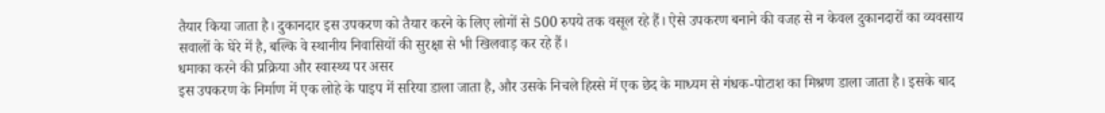तैयार किया जाता है। दुकानदार इस उपकरण को तैयार करने के लिए लोगों से 500 रुपये तक वसूल रहे हैं। ऐसे उपकरण बनाने की वजह से न केवल दुकानदारों का व्यवसाय सवालों के घेरे में है, बल्कि वे स्थानीय निवासियों की सुरक्षा से भी खिलवाड़ कर रहे हैं।
धमाका करने की प्रक्रिया और स्वास्थ्य पर असर
इस उपकरण के निर्माण में एक लोहे के पाइप में सरिया डाला जाता है, और उसके निचले हिस्से में एक छेद के माध्यम से गंधक-पोटाश का मिश्रण डाला जाता है। इसके बाद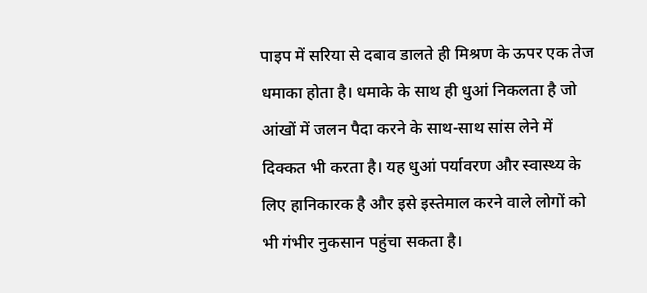पाइप में सरिया से दबाव डालते ही मिश्रण के ऊपर एक तेज धमाका होता है। धमाके के साथ ही धुआं निकलता है जो आंखों में जलन पैदा करने के साथ-साथ सांस लेने में दिक्कत भी करता है। यह धुआं पर्यावरण और स्वास्थ्य के लिए हानिकारक है और इसे इस्तेमाल करने वाले लोगों को भी गंभीर नुकसान पहुंचा सकता है।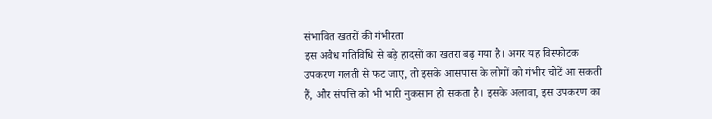संभावित खतरों की गंभीरता
इस अवैध गतिविधि से बड़े हादसों का खतरा बढ़ गया है। अगर यह विस्फोटक उपकरण गलती से फट जाए, तो इसके आसपास के लोगों को गंभीर चोटें आ सकती हैं, और संपत्ति को भी भारी नुकसान हो सकता है। इसके अलावा, इस उपकरण का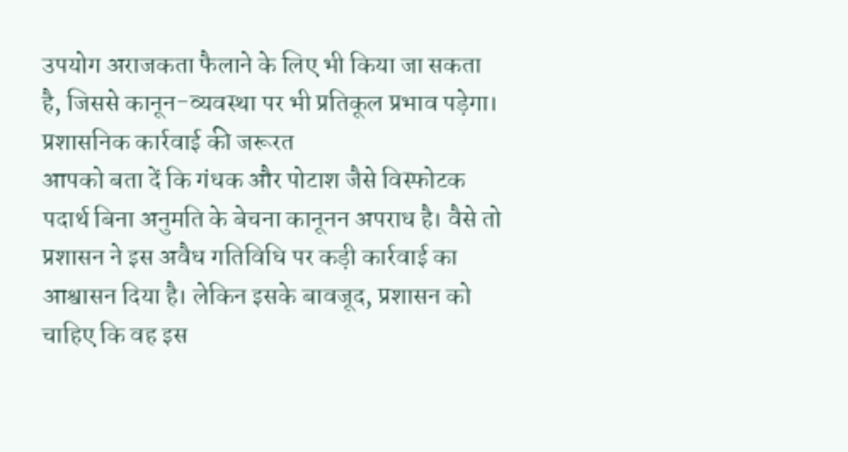उपयोग अराजकता फैलाने के लिए भी किया जा सकता है, जिससे कानून-व्यवस्था पर भी प्रतिकूल प्रभाव पड़ेगा।
प्रशासनिक कार्रवाई की जरूरत
आपको बता दें कि गंधक और पोटाश जैसे विस्फोटक पदार्थ बिना अनुमति के बेचना कानूनन अपराध है। वैसे तो प्रशासन ने इस अवैध गतिविधि पर कड़ी कार्रवाई का आश्वासन दिया है। लेकिन इसके बावजूद, प्रशासन को चाहिए कि वह इस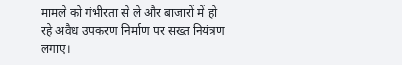मामले को गंभीरता से ले और बाजारों में हो रहे अवैध उपकरण निर्माण पर सख्त नियंत्रण लगाए।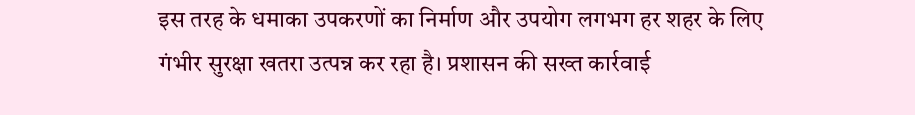इस तरह के धमाका उपकरणों का निर्माण और उपयोग लगभग हर शहर के लिए गंभीर सुरक्षा खतरा उत्पन्न कर रहा है। प्रशासन की सख्त कार्रवाई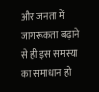और जनता में जागरूकता बढ़ाने से ही इस समस्या का समाधान हो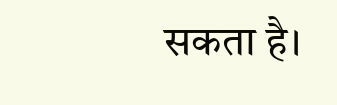सकता है।